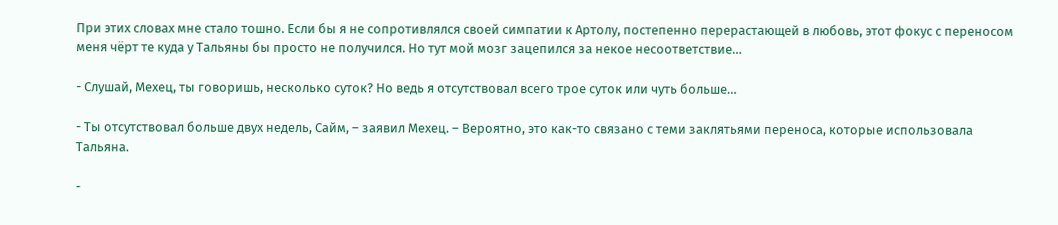При этих словах мне стало тошно. Если бы я не сопротивлялся своей симпатии к Артолу, постепенно перерастающей в любовь, этот фокус с переносом меня чёрт те куда у Тальяны бы просто не получился. Но тут мой мозг зацепился за некое несоответствие…

- Слушай, Мехец, ты говоришь, несколько суток? Но ведь я отсутствовал всего трое суток или чуть больше…

- Ты отсутствовал больше двух недель, Сайм, – заявил Мехец. – Вероятно, это как-то связано с теми заклятьями переноса, которые использовала Тальяна.

-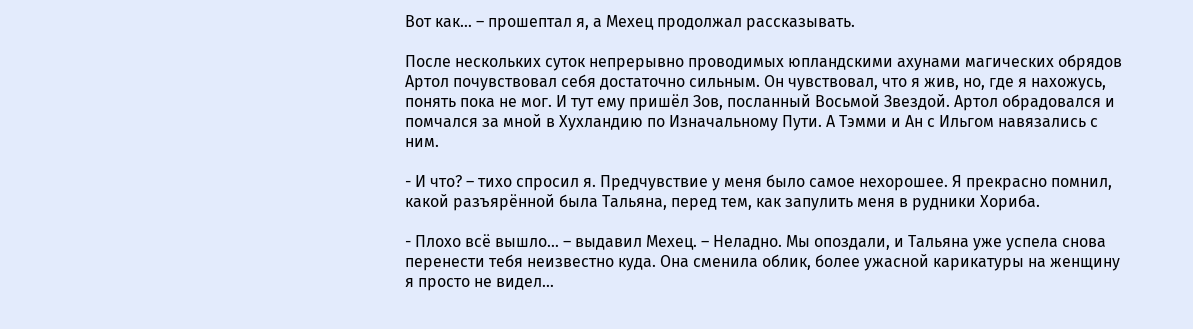Вот как… – прошептал я, а Мехец продолжал рассказывать.

После нескольких суток непрерывно проводимых юпландскими ахунами магических обрядов Артол почувствовал себя достаточно сильным. Он чувствовал, что я жив, но, где я нахожусь, понять пока не мог. И тут ему пришёл Зов, посланный Восьмой Звездой. Артол обрадовался и помчался за мной в Хухландию по Изначальному Пути. А Тэмми и Ан с Ильгом навязались с ним.

- И что? – тихо спросил я. Предчувствие у меня было самое нехорошее. Я прекрасно помнил, какой разъярённой была Тальяна, перед тем, как запулить меня в рудники Хориба.

- Плохо всё вышло… – выдавил Мехец. – Неладно. Мы опоздали, и Тальяна уже успела снова перенести тебя неизвестно куда. Она сменила облик, более ужасной карикатуры на женщину я просто не видел…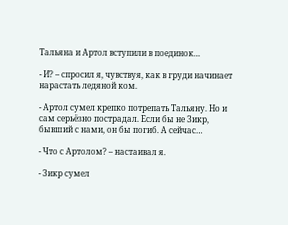Тальяна и Артол вступили в поединок…

- И? – спросил я, чувствуя, как в груди начинает нарастать ледяной ком.

- Артол сумел крепко потрепать Тальяну. Но и сам серьёзно пострадал. Если бы не Зикр, бывший с нами, он бы погиб. А сейчас…

- Что с Артолом? – настаивал я.

- Зикр сумел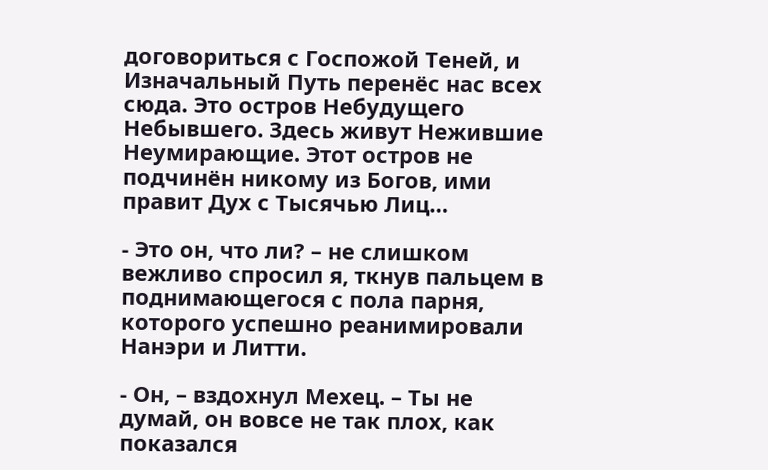договориться с Госпожой Теней, и Изначальный Путь перенёс нас всех сюда. Это остров Небудущего Небывшего. Здесь живут Нежившие Неумирающие. Этот остров не подчинён никому из Богов, ими правит Дух с Тысячью Лиц…

- Это он, что ли? – не слишком вежливо спросил я, ткнув пальцем в поднимающегося с пола парня, которого успешно реанимировали Нанэри и Литти.

- Он, – вздохнул Мехец. – Ты не думай, он вовсе не так плох, как показался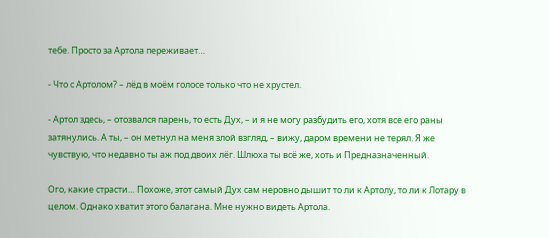тебе. Просто за Артола переживает…

- Что с Артолом? – лёд в моём голосе только что не хрустел.

- Артол здесь, – отозвался парень, то есть Дух, – и я не могу разбудить его, хотя все его раны затянулись. А ты, – он метнул на меня злой взгляд, – вижу, даром времени не терял. Я же чувствую, что недавно ты аж под двоих лёг. Шлюха ты всё же, хоть и Предназначенный.

Ого, какие страсти… Похоже, этот самый Дух сам неровно дышит то ли к Артолу, то ли к Лотару в целом. Однако хватит этого балагана. Мне нужно видеть Артола.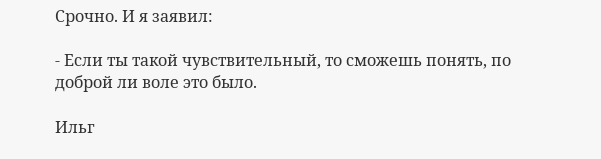Срочно. И я заявил:

- Если ты такой чувствительный, то сможешь понять, по доброй ли воле это было.

Ильг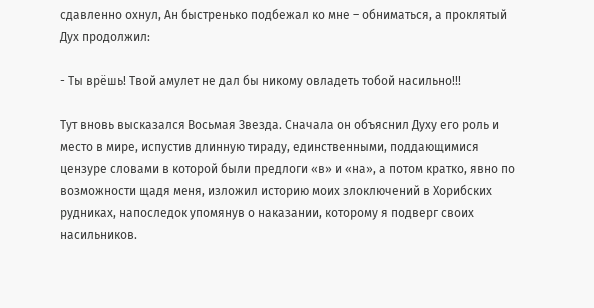сдавленно охнул, Ан быстренько подбежал ко мне – обниматься, а проклятый Дух продолжил:

- Ты врёшь! Твой амулет не дал бы никому овладеть тобой насильно!!!

Тут вновь высказался Восьмая Звезда. Сначала он объяснил Духу его роль и место в мире, испустив длинную тираду, единственными, поддающимися цензуре словами в которой были предлоги «в» и «на», а потом кратко, явно по возможности щадя меня, изложил историю моих злоключений в Хорибских рудниках, напоследок упомянув о наказании, которому я подверг своих насильников.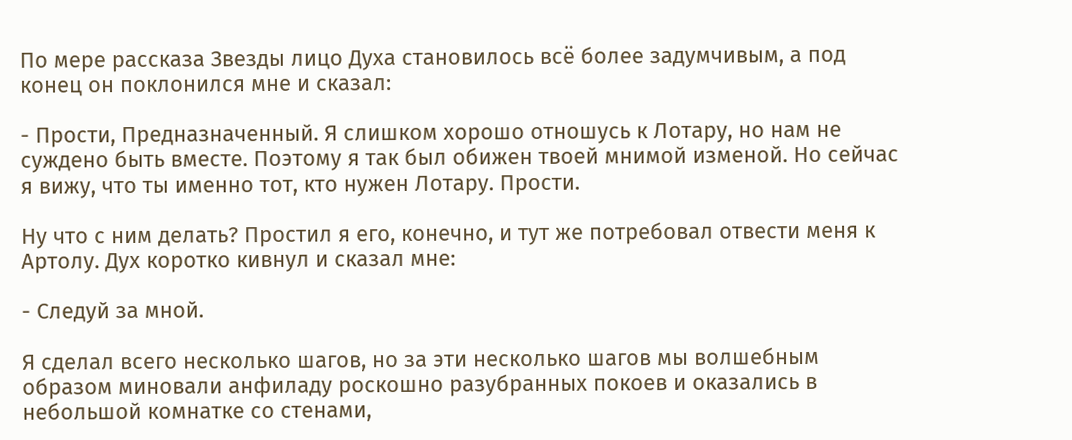По мере рассказа Звезды лицо Духа становилось всё более задумчивым, а под конец он поклонился мне и сказал:

- Прости, Предназначенный. Я слишком хорошо отношусь к Лотару, но нам не суждено быть вместе. Поэтому я так был обижен твоей мнимой изменой. Но сейчас я вижу, что ты именно тот, кто нужен Лотару. Прости.

Ну что с ним делать? Простил я его, конечно, и тут же потребовал отвести меня к Артолу. Дух коротко кивнул и сказал мне:

- Следуй за мной.

Я сделал всего несколько шагов, но за эти несколько шагов мы волшебным образом миновали анфиладу роскошно разубранных покоев и оказались в небольшой комнатке со стенами,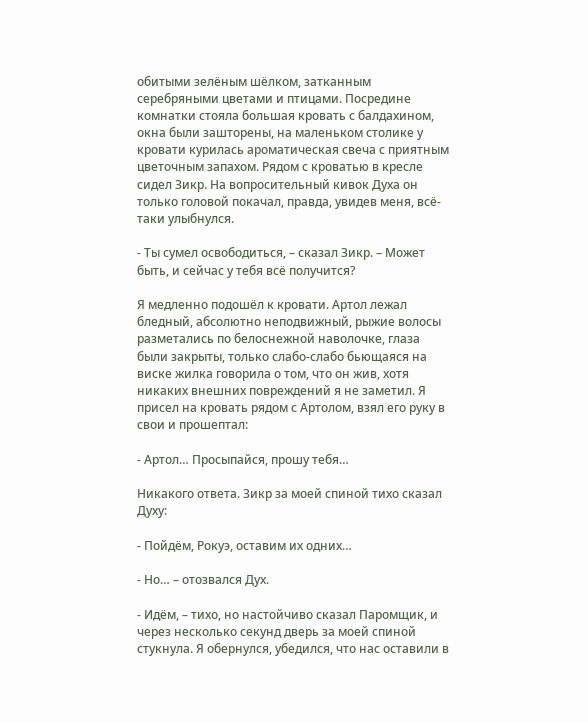обитыми зелёным шёлком, затканным серебряными цветами и птицами. Посредине комнатки стояла большая кровать с балдахином, окна были зашторены, на маленьком столике у кровати курилась ароматическая свеча с приятным цветочным запахом. Рядом с кроватью в кресле сидел Зикр. На вопросительный кивок Духа он только головой покачал, правда, увидев меня, всё-таки улыбнулся.

- Ты сумел освободиться, – сказал Зикр. – Может быть, и сейчас у тебя всё получится?

Я медленно подошёл к кровати. Артол лежал бледный, абсолютно неподвижный, рыжие волосы разметались по белоснежной наволочке, глаза были закрыты, только слабо-слабо бьющаяся на виске жилка говорила о том, что он жив, хотя никаких внешних повреждений я не заметил. Я присел на кровать рядом с Артолом, взял его руку в свои и прошептал:

- Артол… Просыпайся, прошу тебя…

Никакого ответа. Зикр за моей спиной тихо сказал Духу:

- Пойдём, Рокуэ, оставим их одних…

- Но… – отозвался Дух.

- Идём, – тихо, но настойчиво сказал Паромщик, и через несколько секунд дверь за моей спиной стукнула. Я обернулся, убедился, что нас оставили в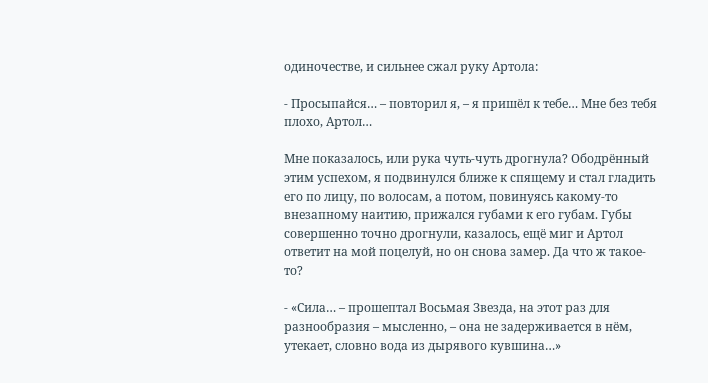одиночестве, и сильнее сжал руку Артола:

- Просыпайся… – повторил я, – я пришёл к тебе… Мне без тебя плохо, Артол…

Мне показалось, или рука чуть-чуть дрогнула? Ободрённый этим успехом, я подвинулся ближе к спящему и стал гладить его по лицу, по волосам, а потом, повинуясь какому-то внезапному наитию, прижался губами к его губам. Губы совершенно точно дрогнули, казалось, ещё миг и Артол ответит на мой поцелуй, но он снова замер. Да что ж такое-то?

- «Сила… – прошептал Восьмая Звезда, на этот раз для разнообразия – мысленно, – она не задерживается в нём, утекает, словно вода из дырявого кувшина…»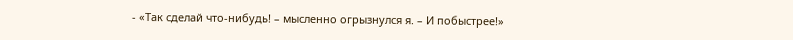- «Так сделай что-нибудь! – мысленно огрызнулся я. – И побыстрее!»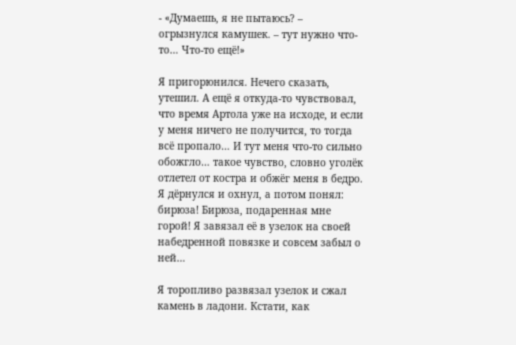- «Думаешь, я не пытаюсь? – огрызнулся камушек. – тут нужно что-то… Что-то ещё!»

Я пригорюнился. Нечего сказать, утешил. А ещё я откуда-то чувствовал, что время Артола уже на исходе, и если у меня ничего не получится, то тогда всё пропало… И тут меня что-то сильно обожгло… такое чувство, словно уголёк отлетел от костра и обжёг меня в бедро. Я дёрнулся и охнул, а потом понял: бирюза! Бирюза, подаренная мне горой! Я завязал её в узелок на своей набедренной повязке и совсем забыл о ней…

Я торопливо развязал узелок и сжал камень в ладони. Кстати, как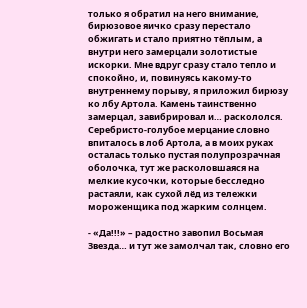только я обратил на него внимание, бирюзовое яичко сразу перестало обжигать и стало приятно тёплым, а внутри него замерцали золотистые искорки. Мне вдруг сразу стало тепло и спокойно, и, повинуясь какому-то внутреннему порыву, я приложил бирюзу ко лбу Артола. Камень таинственно замерцал, завибрировал и… раскололся. Серебристо-голубое мерцание словно впиталось в лоб Артола, а в моих руках осталась только пустая полупрозрачная оболочка, тут же расколовшаяся на мелкие кусочки, которые бесследно растаяли, как сухой лёд из тележки мороженщика под жарким солнцем.

- «Да!!!» – радостно завопил Восьмая Звезда… и тут же замолчал так, словно его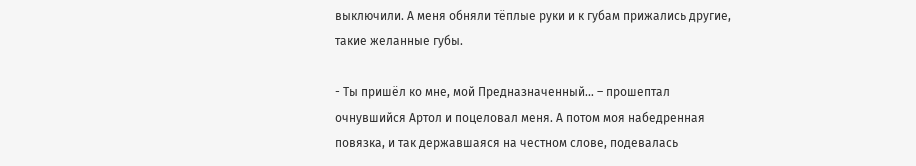выключили. А меня обняли тёплые руки и к губам прижались другие, такие желанные губы.

- Ты пришёл ко мне, мой Предназначенный… – прошептал очнувшийся Артол и поцеловал меня. А потом моя набедренная повязка, и так державшаяся на честном слове, подевалась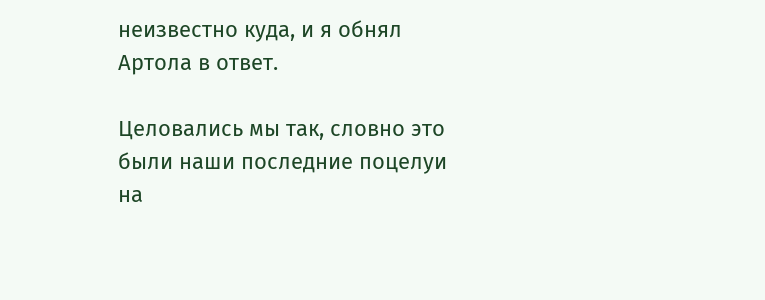неизвестно куда, и я обнял Артола в ответ.

Целовались мы так, словно это были наши последние поцелуи на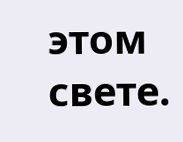этом свете.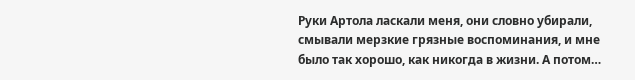Руки Артола ласкали меня, они словно убирали, смывали мерзкие грязные воспоминания, и мне было так хорошо, как никогда в жизни. А потом…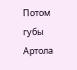Потом губы Артола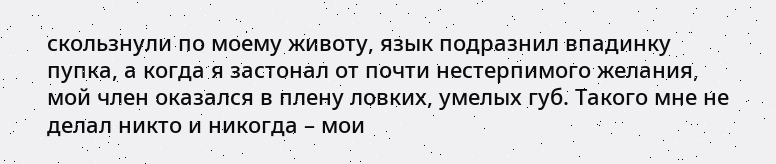скользнули по моему животу, язык подразнил впадинку пупка, а когда я застонал от почти нестерпимого желания, мой член оказался в плену ловких, умелых губ. Такого мне не делал никто и никогда – мои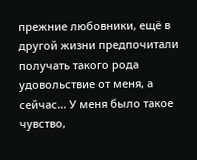прежние любовники, ещё в другой жизни предпочитали получать такого рода удовольствие от меня, а сейчас… У меня было такое чувство,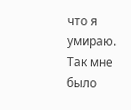что я умираю. Так мне было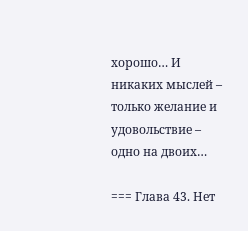хорошо… И никаких мыслей – только желание и удовольствие – одно на двоих…

=== Глава 43. Нет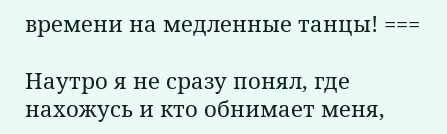времени на медленные танцы! ===

Наутро я не сразу понял, где нахожусь и кто обнимает меня,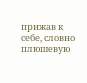прижав к себе, словно плюшевую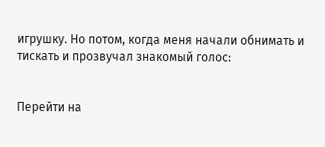игрушку. Но потом, когда меня начали обнимать и тискать и прозвучал знакомый голос:


Перейти на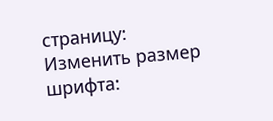страницу:
Изменить размер шрифта: